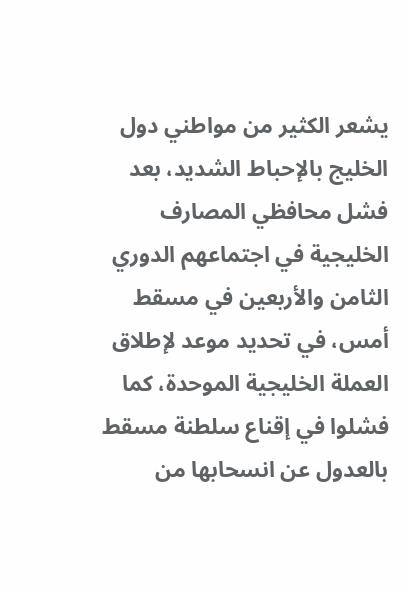يشعر الكثير من مواطني دول الخليج بالإحباط الشديد، بعد فشل محافظي المصارف الخليجية في اجتماعهم الدوري الثامن والأربعين في مسقط أمس، في تحديد موعد لإطلاق العملة الخليجية الموحدة، كما فشلوا في إقناع سلطنة مسقط بالعدول عن انسحابها من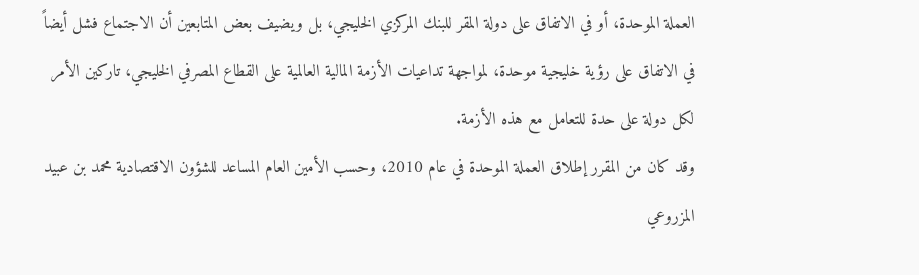العملة الموحدة، أو في الاتفاق على دولة المقر للبنك المركزي الخليجي، بل ويضيف بعض المتابعين أن الاجتماع فشل أيضاً في الاتفاق على رؤية خليجية موحدة، لمواجهة تداعيات الأزمة المالية العالمية على القطاع المصرفي الخليجي، تاركين الأمر لكل دولة على حدة للتعامل مع هذه الأزمة.
وقد كان من المقرر إطلاق العملة الموحدة في عام 2010، وحسب الأمين العام المساعد للشؤون الاقتصادية محمد بن عبيد المزروعي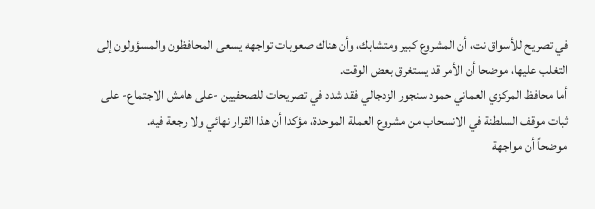في تصريح للأسواق نت، أن المشروع كبير ومتشابك، وأن هناك صعوبات تواجهه يسعى المحافظون والمسؤولون إلى التغلب عليها، موضحا أن الأمر قد يستغرق بعض الوقت.
أما محافظ المركزي العماني حمود سنجور الزدجالي فقد شدد في تصريحات للصحفيين -على هامش الاجتماع- على ثبات موقف السلطنة في الانسحاب من مشروع العملة الموحدة، مؤكدا أن هذا القرار نهائي ولا رجعة فيه.
موضحاً أن مواجهة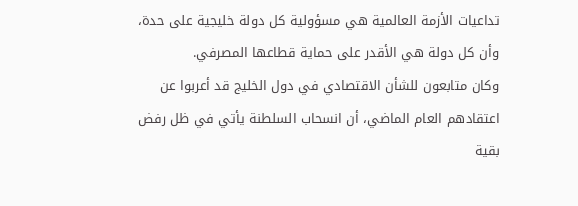تداعيات الأزمة العالمية هي مسؤولية كل دولة خليجية على حدة، وأن كل دولة هي الأقدر على حماية قطاعها المصرفي.
وكان متابعون للشأن الاقتصادي في دول الخليج قد أعربوا عن اعتقادهم العام الماضي، أن انسحاب السلطنة يأتي في ظل رفض بقية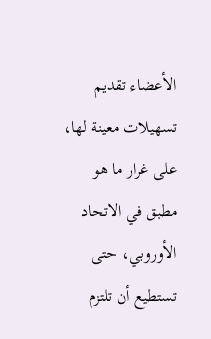الأعضاء تقديم تسهيلات معينة لها، على غرار ما هو مطبق في الاتحاد الأوروبي، حتى تستطيع أن تلتزم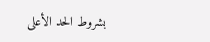بشروط الحد الأعلى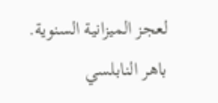لعجز الميزانية السنوية.
باهر النابلسي